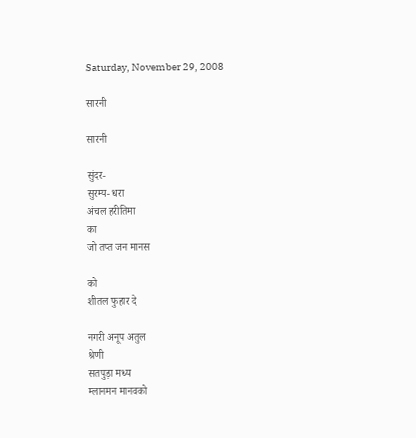Saturday, November 29, 2008

सारनी

सारनी

सुंदर-
सुरम्य- धरा
अंचल हरीतिमा
का
जो तप्त जन मानस

को
शीतल फुहार दे

नगरी अनूप अतुल
श्रेणी
सतपुड़ा मध्य
म्लानमन मानवको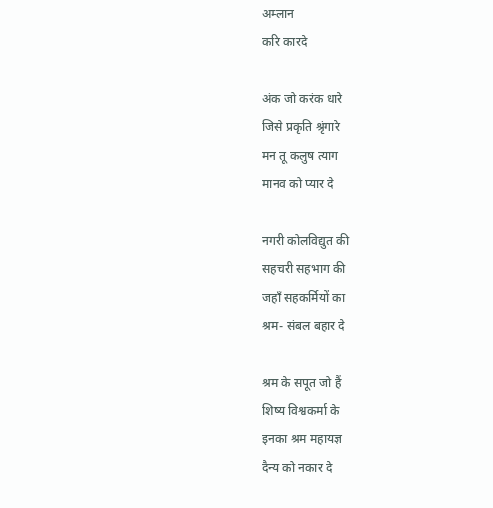अम्लान
करि कारदे

अंक जो करंक धारे
जिसे प्रकृति श्रृंगारे
मन तू कलुष त्याग
मानव को प्यार दे

नगरी कोलविद्युत की
सहचरी सहभाग की
जहाँ सहकर्मियों का
श्रम- संबल बहार दे

श्रम के सपूत जो हैं
शिष्य विश्वकर्मा के
इनका श्रम महायज्ञ
दैन्य को नकार दे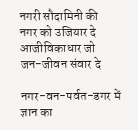नगरी सौदामिनी की
नगर को उजियार दे
आजीविकाधार जो
जन-जीवन संवार दे

नगर-वन-पर्वत-डगर में
ज्ञान का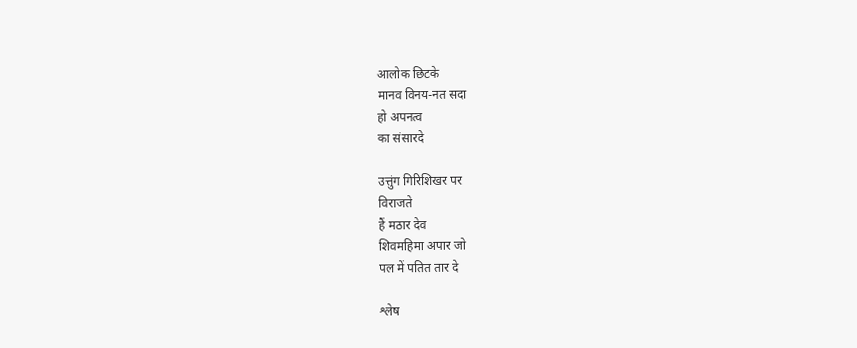आलोक छिटके
मानव विनय-नत सदा
हो अपनत्व
का संसारदे

उत्तुंग गिरिशिखर पर
विराजते
हैं मठार देव
शिवमहिमा अपार जो
पल में पतित तार दे

श्लेष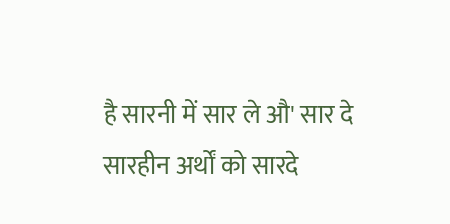है सारनी में सार ले औ' सार दे
सारहीन अर्थों को सारदे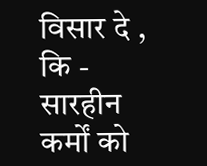विसार दे ,
कि -
सारहीन कर्मों को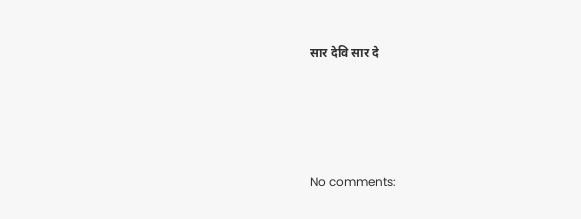सार देवि सार दे




No comments: